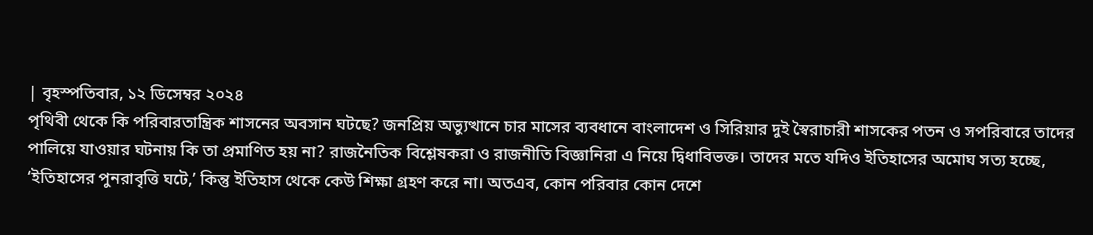| বৃহস্পতিবার, ১২ ডিসেম্বর ২০২৪
পৃথিবী থেকে কি পরিবারতান্ত্রিক শাসনের অবসান ঘটছে? জনপ্রিয় অভ্যুত্থানে চার মাসের ব্যবধানে বাংলাদেশ ও সিরিয়ার দুই স্বৈরাচারী শাসকের পতন ও সপরিবারে তাদের পালিয়ে যাওয়ার ঘটনায় কি তা প্রমাণিত হয় না? রাজনৈতিক বিশ্লেষকরা ও রাজনীতি বিজ্ঞানিরা এ নিয়ে দ্বিধাবিভক্ত। তাদের মতে যদিও ইতিহাসের অমোঘ সত্য হচ্ছে, ‘ইতিহাসের পুনরাবৃত্তি ঘটে,’ কিন্তু ইতিহাস থেকে কেউ শিক্ষা গ্রহণ করে না। অতএব, কোন পরিবার কোন দেশে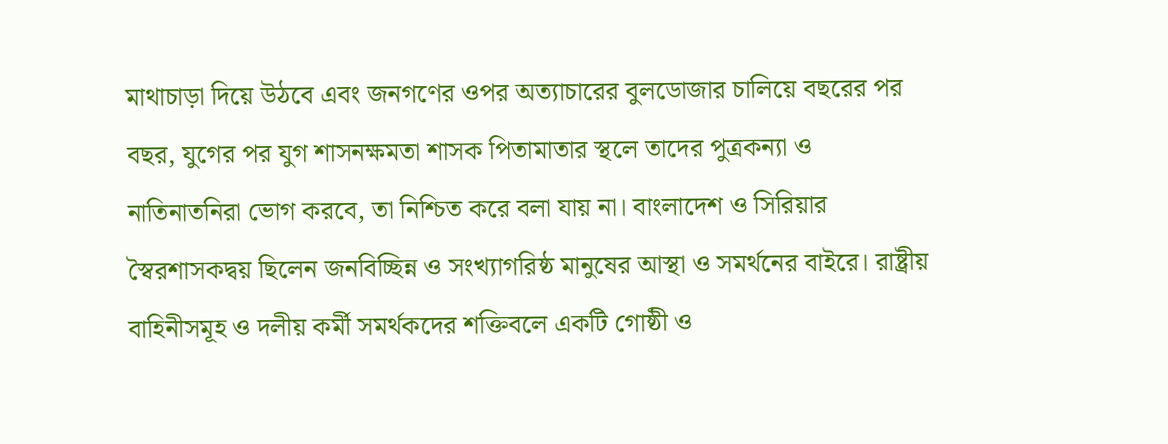মাথাচাড়া দিয়ে উঠবে এবং জনগণের ওপর অত্যাচারের বুলডোজার চালিয়ে বছরের পর বছর, যুগের পর যুগ শাসনক্ষমতা শাসক পিতামাতার স্থলে তাদের পুত্রকন্যা ও নাতিনাতনিরা ভোগ করবে, তা নিশ্চিত করে বলা যায় না। বাংলাদেশ ও সিরিয়ার স্বৈরশাসকদ্বয় ছিলেন জনবিচ্ছিন্ন ও সংখ্যাগরিষ্ঠ মানুষের আস্থা ও সমর্থনের বাইরে। রাষ্ট্রীয় বাহিনীসমূহ ও দলীয় কর্মী সমর্থকদের শক্তিবলে একটি গোষ্ঠী ও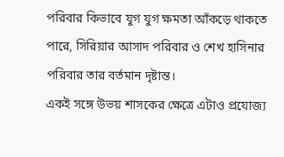পরিবার কিভাবে যুগ যুগ ক্ষমতা আঁকড়ে থাকতে পারে, সিরিয়ার আসাদ পরিবার ও শেখ হাসিনার পরিবার তার বর্তমান দৃষ্টান্ত।
একই সঙ্গে উভয় শাসকের ক্ষেত্রে এটাও প্রযোজ্য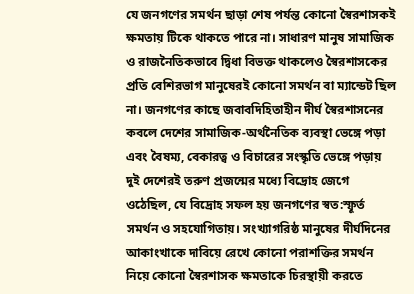যে জনগণের সমর্থন ছাড়া শেষ পর্যন্ত কোনো স্বৈরশাসকই ক্ষমতায় টিকে থাকতে পারে না। সাধারণ মানুষ সামাজিক ও রাজনৈতিকভাবে দ্বিধা বিভক্ত থাকলেও স্বৈরশাসকের প্রতি বেশিরভাগ মানুষেরই কোনো সমর্থন বা ম্যান্ডেট ছিল না। জনগণের কাছে জবাবদিহিতাহীন দীর্ঘ স্বৈরশাসনের কবলে দেশের সামাজিক-অর্থনৈতিক ব্যবস্থা ভেঙ্গে পড়া এবং বৈষম্য, বেকারত্ব ও বিচারের সংস্কৃতি ভেঙ্গে পড়ায় দুই দেশেরই তরুণ প্রজন্মের মধ্যে বিদ্রোহ জেগে ওঠেছিল, যে বিদ্রোহ সফল হয় জনগণের স্বত:স্ফূর্ত সমর্থন ও সহযোগিতায়। সংখ্যাগরিষ্ঠ মানুষের দীর্ঘদিনের আকাংখাকে দাবিয়ে রেখে কোনো পরাশক্তির সমর্থন নিয়ে কোনো স্বৈরশাসক ক্ষমতাকে চিরস্থায়ী করতে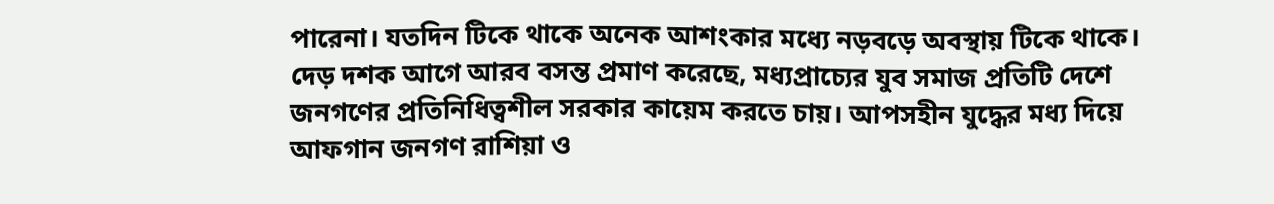পারেনা। যতদিন টিকে থাকে অনেক আশংকার মধ্যে নড়বড়ে অবস্থায় টিকে থাকে। দেড় দশক আগে আরব বসন্ত প্রমাণ করেছে, মধ্যপ্রাচ্যের যুব সমাজ প্রতিটি দেশে জনগণের প্রতিনিধিত্বশীল সরকার কায়েম করতে চায়। আপসহীন যুদ্ধের মধ্য দিয়ে আফগান জনগণ রাশিয়া ও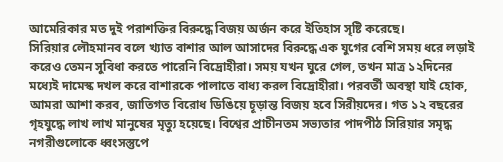আমেরিকার মত দুই পরাশক্তির বিরুদ্ধে বিজয় অর্জন করে ইতিহাস সৃষ্টি করেছে।
সিরিয়ার লৌহমানব বলে খ্যাত বাশার আল আসাদের বিরুদ্ধে এক যুগের বেশি সময় ধরে লড়াই করেও তেমন সুবিধা করতে পারেনি বিদ্রোহীরা। সময় যখন ঘুরে গেল, তখন মাত্র ১২দিনের মধ্যেই দামেস্ক দখল করে বাশারকে পালাতে বাধ্য করল বিদ্রোহীরা। পরবর্তী অবস্থা যাই হোক, আমরা আশা করব, জাতিগত বিরোধ ডিঙিয়ে চূড়ান্ত বিজয় হবে সিরীয়দের। গত ১২ বছরের গৃহযুদ্ধে লাখ লাখ মানুষের মৃত্যু হয়েছে। বিশ্বের প্রাচীনতম সভ্যতার পাদপীঠ সিরিয়ার সমৃদ্ধ নগরীগুলোকে ধ্বংসস্তুপে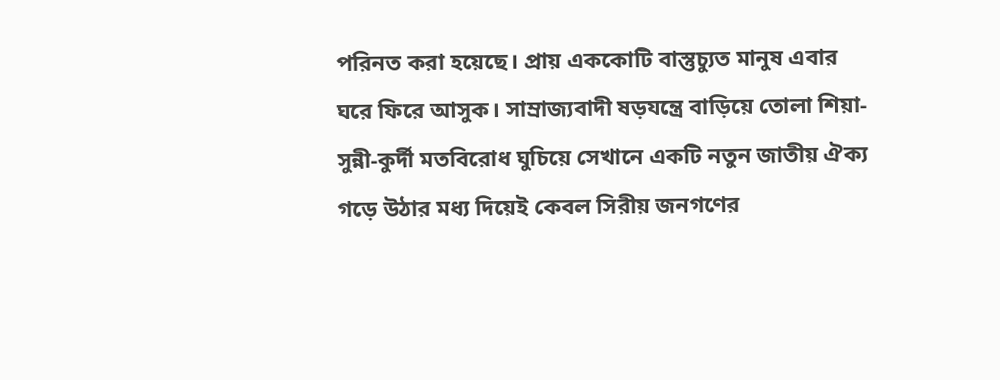পরিনত করা হয়েছে। প্রায় এককোটি বাস্তুচ্যুত মানুষ এবার ঘরে ফিরে আসুক। সাম্রাজ্যবাদী ষড়যন্ত্রে বাড়িয়ে তোলা শিয়া-সুন্নী-কুর্দী মতবিরোধ ঘুচিয়ে সেখানে একটি নতুন জাতীয় ঐক্য গড়ে উঠার মধ্য দিয়েই কেবল সিরীয় জনগণের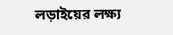লড়াইয়ের লক্ষ্য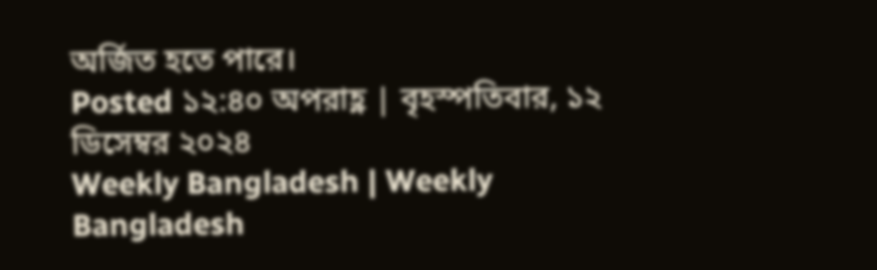অর্জিত হতে পারে।
Posted ১২:৪০ অপরাহ্ণ | বৃহস্পতিবার, ১২ ডিসেম্বর ২০২৪
Weekly Bangladesh | Weekly Bangladesh